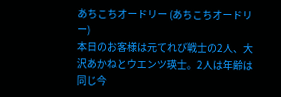あちこちオードリー (あちこちオードリー)
本日のお客様は元てれび戦士の2人、大沢あかねとウエンツ瑛士。2人は年齢は同じ今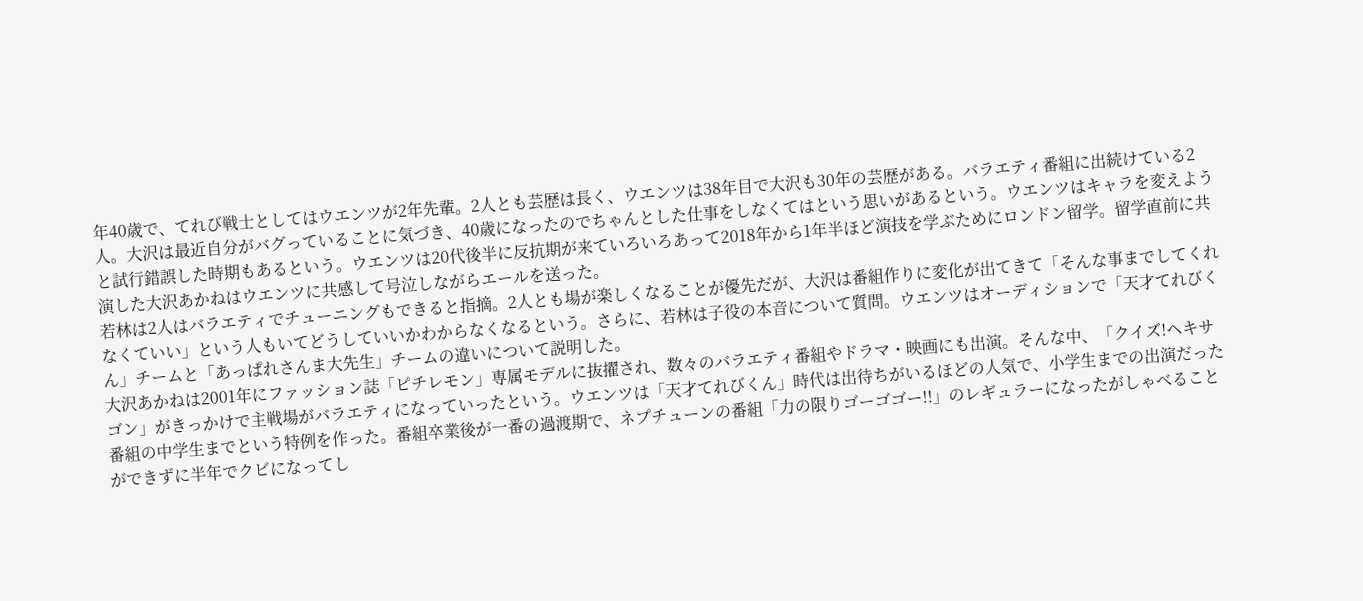年40歳で、てれび戦士としてはウエンツが2年先輩。2人とも芸歴は長く、ウエンツは38年目で大沢も30年の芸歴がある。バラエティ番組に出続けている2人。大沢は最近自分がバグっていることに気づき、40歳になったのでちゃんとした仕事をしなくてはという思いがあるという。ウエンツはキャラを変えようと試行錯誤した時期もあるという。ウエンツは20代後半に反抗期が来ていろいろあって2018年から1年半ほど演技を学ぶためにロンドン留学。留学直前に共演した大沢あかねはウエンツに共感して号泣しながらエールを送った。
若林は2人はバラエティでチューニングもできると指摘。2人とも場が楽しくなることが優先だが、大沢は番組作りに変化が出てきて「そんな事までしてくれなくていい」という人もいてどうしていいかわからなくなるという。さらに、若林は子役の本音について質問。ウエンツはオーディションで「天才てれびくん」チームと「あっぱれさんま大先生」チームの違いについて説明した。
大沢あかねは2001年にファッション誌「ピチレモン」専属モデルに抜擢され、数々のバラエティ番組やドラマ・映画にも出演。そんな中、「クイズ!ヘキサゴン」がきっかけで主戦場がバラエティになっていったという。ウエンツは「天才てれびくん」時代は出待ちがいるほどの人気で、小学生までの出演だった番組の中学生までという特例を作った。番組卒業後が一番の過渡期で、ネプチューンの番組「力の限りゴーゴゴー!!」のレギュラーになったがしゃべることができずに半年でクビになってし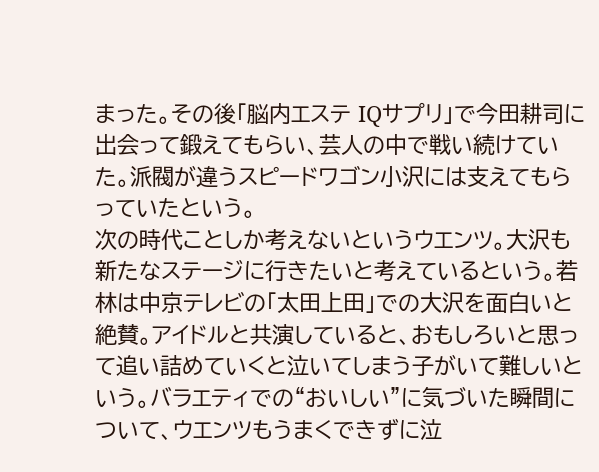まった。その後「脳内エステ IQサプリ」で今田耕司に出会って鍛えてもらい、芸人の中で戦い続けていた。派閥が違うスピードワゴン小沢には支えてもらっていたという。
次の時代ことしか考えないというウエンツ。大沢も新たなステージに行きたいと考えているという。若林は中京テレビの「太田上田」での大沢を面白いと絶賛。アイドルと共演していると、おもしろいと思って追い詰めていくと泣いてしまう子がいて難しいという。バラエティでの“おいしい”に気づいた瞬間について、ウエンツもうまくできずに泣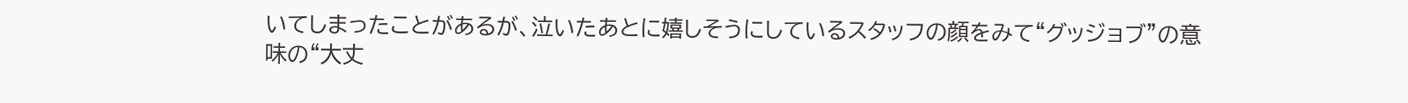いてしまったことがあるが、泣いたあとに嬉しそうにしているスタッフの顔をみて“グッジョブ”の意味の“大丈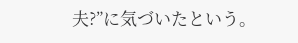夫?”に気づいたという。